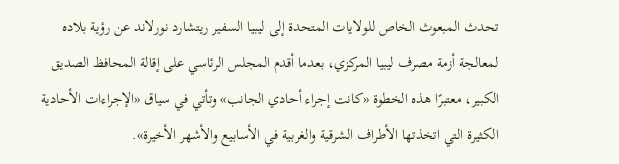تحدث المبعوث الخاص للولايات المتحدة إلى ليبيا السفير ريتشارد نورلاند عن رؤية بلاده لمعالجة أزمة مصرف ليبيا المركزي، بعدما أقدم المجلس الرئاسي على إقالة المحافظ الصديق الكبير، معتبرًا هذه الخطوة «كانت إجراء أحادي الجانب» وتأتي في سياق «الإجراءات الأحادية الكثيرة التي اتخذتها الأطراف الشرقية والغربية في الأسابيع والأشهر الأخيرة».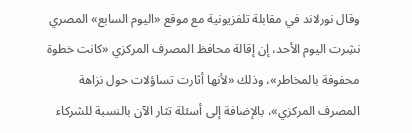وقال نورلاند في مقابلة تلفزيونية مع موقع «اليوم السابع» المصري نشِرت اليوم الأحد، إن إقالة محافظ المصرف المركزي «كانت خطوة محفوفة بالمخاطر»، وذلك «لأنها أثارت تساؤلات حول نزاهة المصرف المركزي»، بالإضافة إلى أسئلة تثار الآن بالنسبة للشركاء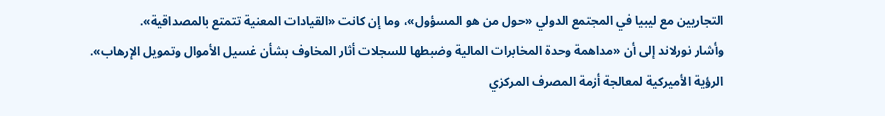التجاريين مع ليبيا في المجتمع الدولي «حول من هو المسؤول»، وما إن كانت «القيادات المعنية تتمتع بالمصداقية».
وأشار نورلاند إلى أن «مداهمة وحدة المخابرات المالية وضبطها للسجلات أثار المخاوف بشأن غسيل الأموال وتمويل الإرهاب».
الرؤية الأميركية لمعالجة أزمة المصرف المركزي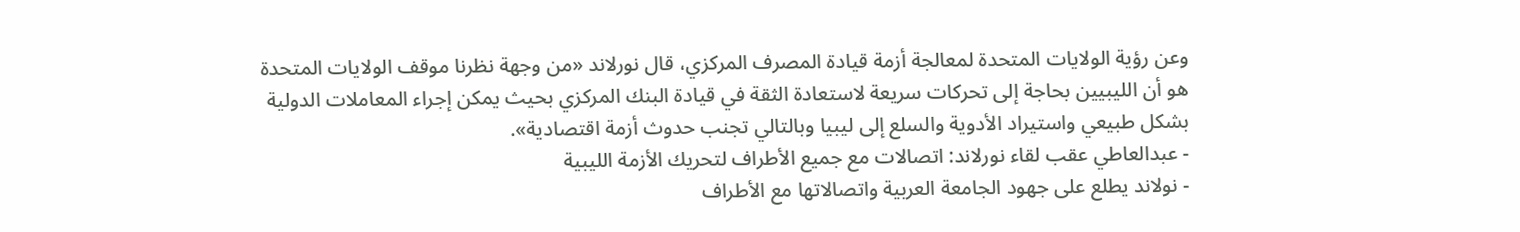وعن رؤية الولايات المتحدة لمعالجة أزمة قيادة المصرف المركزي، قال نورلاند «من وجهة نظرنا موقف الولايات المتحدة هو أن الليبيين بحاجة إلى تحركات سريعة لاستعادة الثقة في قيادة البنك المركزي بحيث يمكن إجراء المعاملات الدولية بشكل طبيعي واستيراد الأدوية والسلع إلى ليبيا وبالتالي تجنب حدوث أزمة اقتصادية».
- عبدالعاطي عقب لقاء نورلاند: اتصالات مع جميع الأطراف لتحريك الأزمة الليبية
- نولاند يطلع على جهود الجامعة العربية واتصالاتها مع الأطراف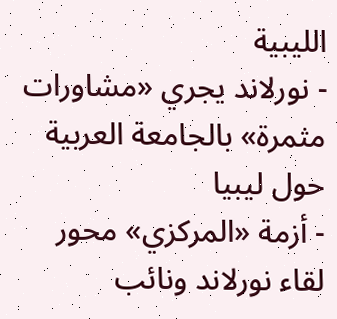الليبية
- نورلاند يجري «مشاورات مثمرة» بالجامعة العربية حول ليبيا
- أزمة «المركزي» محور لقاء نورلاند ونائب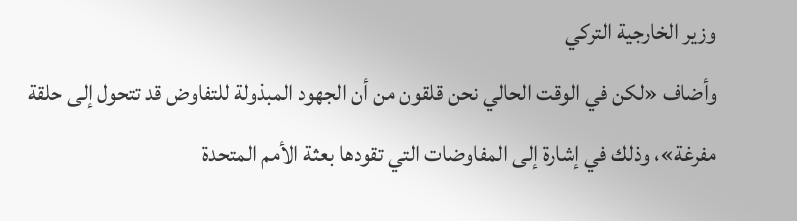وزير الخارجية التركي
وأضاف «لكن في الوقت الحالي نحن قلقون من أن الجهود المبذولة للتفاوض قد تتحول إلى حلقة مفرغة»، وذلك في إشارة إلى المفاوضات التي تقودها بعثة الأمم المتحدة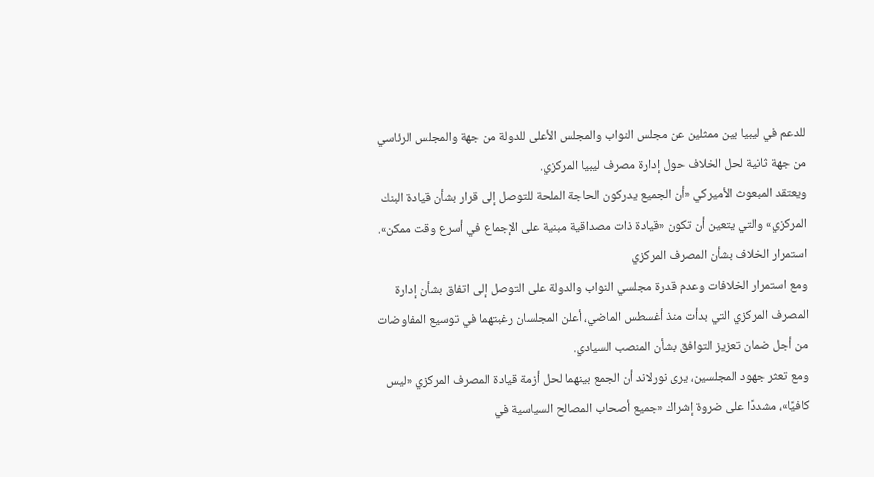للدعم في ليبيا بين ممثلين عن مجلس النواب والمجلس الأعلى للدولة من جهة والمجلس الرئاسي من جهة ثانية لحل الخلاف حول إدارة مصرف ليبيا المركزي.
ويعتقد المبعوث الأميركي «أن الجميع يدركون الحاجة الملحة للتوصل إلى قرار بشأن قيادة البنك المركزي» والتي يتعين أن تكون «قيادة ذات مصداقية مبنية على الإجماع في أسرع وقت ممكن».
استمرار الخلاف بشأن المصرف المركزي
ومع استمرار الخلافات وعدم قدرة مجلسي النواب والدولة على التوصل إلى اتفاق بشأن إدارة المصرف المركزي التي بدأت منذ أغسطس الماضي، أعلن المجلسان رغبتهما في توسيع المفاوضات من أجل ضمان تعزيز التوافق بشأن المنصب السيادي.
ومع تعثر جهود المجلسين، يرى نورلاند أن الجمع بينهما لحل أزمة قيادة المصرف المركزي «ليس كافيًا»، مشددًا على ضروة إشراك «جميع أصحاب المصالح السياسية في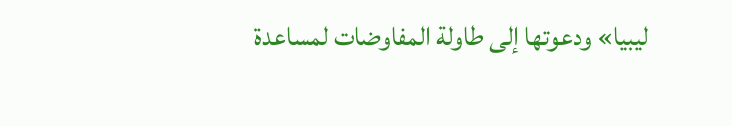ليبيا» ودعوتها إلى طاولة المفاوضات لمساعدة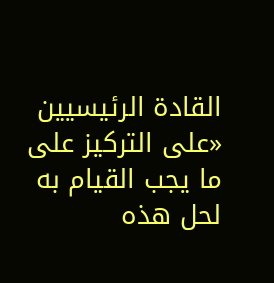القادة الرئيسيين «على التركيز على ما يجب القيام به لحل هذه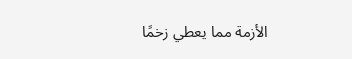الأزمة مما يعطي زخمًا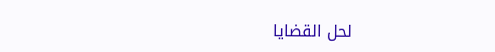لحل القضايا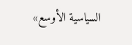السياسية الأوسع»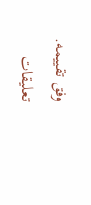وفق تقييمه.
تعليقات